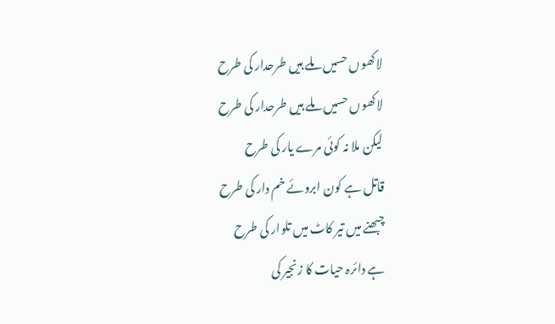لاکھوں حسیں ملے ہیں طرحدار کی طرح
لاکھوں حسیں ملے ہیں طرحدار کی طرح
لیکن ملا نہ کوئی مرے یار کی طرح
قاتل ہے کون ابروئے خم دار کی طرح
چبھنے میں تیر کاٹ میں تلوار کی طرح
ہے دائرہ حیات کا زنجیر کی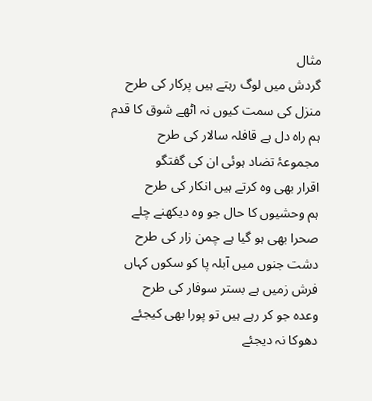مثال
گردش میں لوگ رہتے ہیں پرکار کی طرح
منزل کی سمت کیوں نہ اٹھے شوق کا قدم
ہم راہ دل ہے قافلہ سالار کی طرح
مجموعۂ تضاد ہوئی ان کی گفتگو
اقرار بھی وہ کرتے ہیں انکار کی طرح
ہم وحشیوں کا حال جو وہ دیکھنے چلے
صحرا بھی ہو گیا ہے چمن زار کی طرح
دشت جنوں میں آبلہ پا کو سکوں کہاں
فرش زمیں ہے بستر سوفار کی طرح
وعدہ جو کر رہے ہیں تو پورا بھی کیجئے
دھوکا نہ دیجئے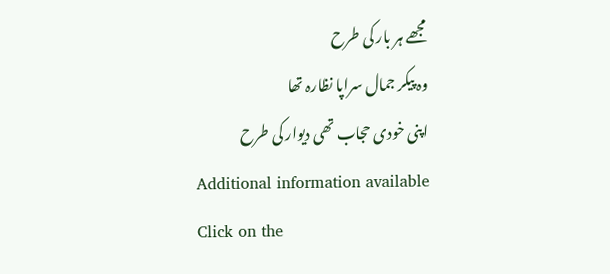مجھے ہر بار کی طرح
وہ پیکر جمال سراپا نظارہ تھا
اپنی خودی حجاب تھی دیوار کی طرح
Additional information available
Click on the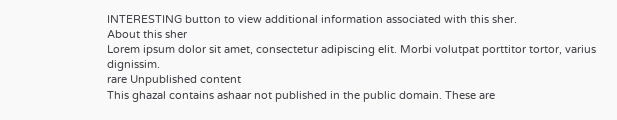INTERESTING button to view additional information associated with this sher.
About this sher
Lorem ipsum dolor sit amet, consectetur adipiscing elit. Morbi volutpat porttitor tortor, varius dignissim.
rare Unpublished content
This ghazal contains ashaar not published in the public domain. These are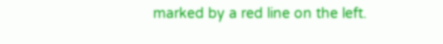marked by a red line on the left.